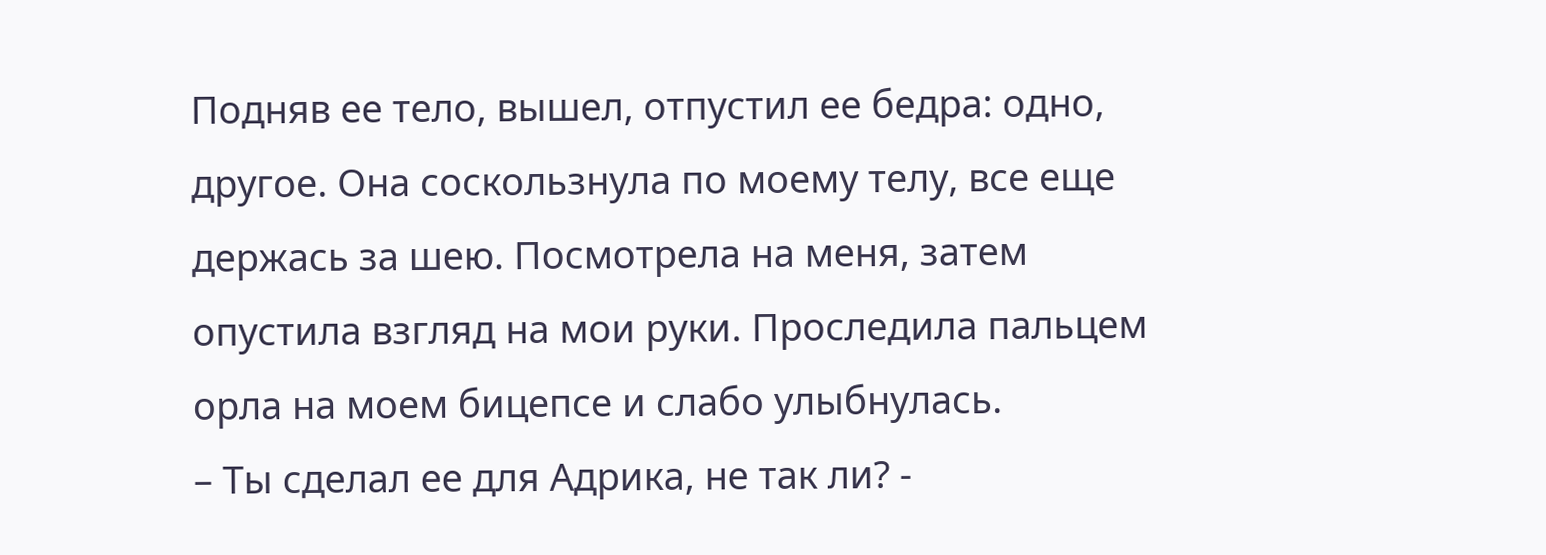Подняв ее тело, вышел, отпустил ее бедра: одно, другое. Она соскользнула по моему телу, все еще держась за шею. Посмотрела на меня, затем опустила взгляд на мои руки. Проследила пальцем орла на моем бицепсе и слабо улыбнулась.
– Ты сделал ее для Адрика, не так ли? -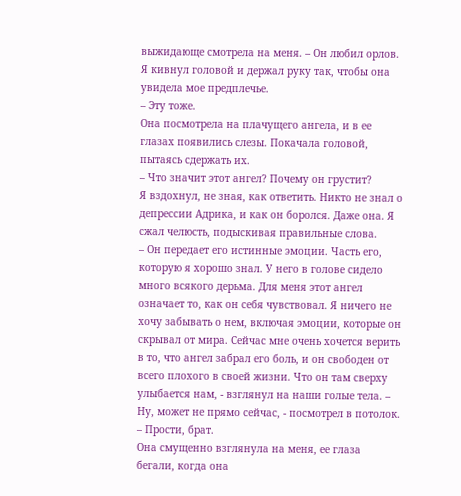выжидающе смотрела на меня. – Он любил орлов.
Я кивнул головой и держал руку так, чтобы она увидела мое предплечье.
– Эту тоже.
Она посмотрела на плачущего ангела, и в ее глазах появились слезы. Покачала головой, пытаясь сдержать их.
– Что значит этот ангел? Почему он грустит?
Я вздохнул, не зная, как ответить. Никто не знал о депрессии Адрика, и как он боролся. Даже она. Я сжал челюсть, подыскивая правильные слова.
– Он передает его истинные эмоции. Часть его, которую я хорошо знал. У него в голове сидело много всякого дерьма. Для меня этот ангел означает то, как он себя чувствовал. Я ничего не хочу забывать о нем, включая эмоции, которые он скрывал от мира. Сейчас мне очень хочется верить в то, что ангел забрал его боль, и он свободен от всего плохого в своей жизни. Что он там сверху улыбается нам, - взглянул на наши голые тела. – Ну, может не прямо сейчас, - посмотрел в потолок. – Прости, брат.
Она смущенно взглянула на меня, ее глаза бегали, когда она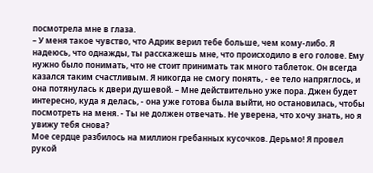посмотрела мне в глаза.
– У меня такое чувство, что Адрик верил тебе больше, чем кому-либо. Я надеюсь, что однажды, ты расскажешь мне, что происходило в его голове. Ему нужно было понимать, что не стоит принимать так много таблеток. Он всегда казался таким счастливым. Я никогда не смогу понять, - ее тело напряглось, и она потянулась к двери душевой. – Мне действительно уже пора. Джен будет интересно, куда я делась, - она уже готова была выйти, но остановилась, чтобы посмотреть на меня. - Ты не должен отвечать. Не уверена, что хочу знать, но я увижу тебя снова?
Мое сердце разбилось на миллион гребанных кусочков. Дерьмо! Я провел рукой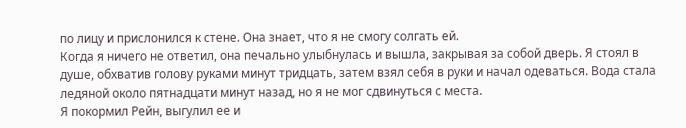по лицу и прислонился к стене. Она знает, что я не смогу солгать ей.
Когда я ничего не ответил, она печально улыбнулась и вышла, закрывая за собой дверь. Я стоял в душе, обхватив голову руками минут тридцать, затем взял себя в руки и начал одеваться. Вода стала ледяной около пятнадцати минут назад, но я не мог сдвинуться с места.
Я покормил Рейн, выгулил ее и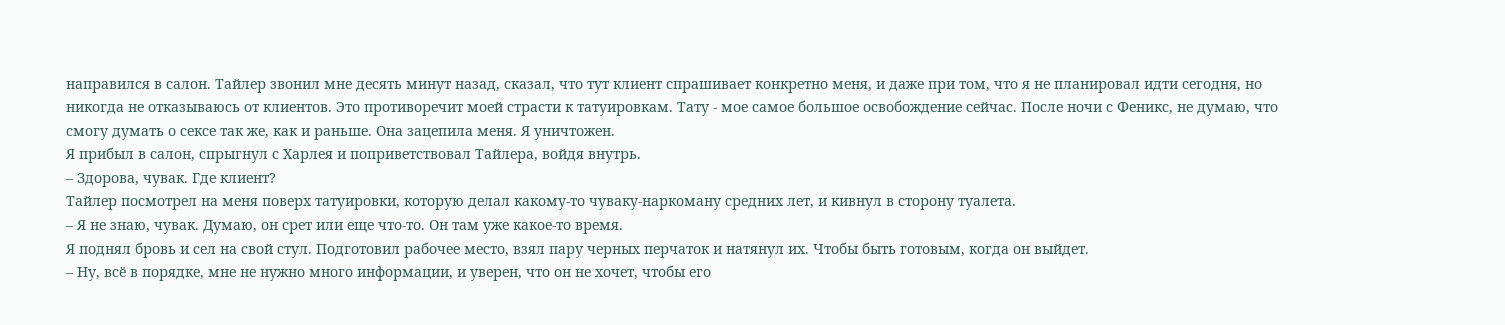направился в салон. Тайлер звонил мне десять минут назад, сказал, что тут клиент спрашивает конкретно меня, и даже при том, что я не планировал идти сегодня, но никогда не отказываюсь от клиентов. Это противоречит моей страсти к татуировкам. Тату - мое самое большое освобождение сейчас. После ночи с Феникс, не думаю, что смогу думать о сексе так же, как и раньше. Она зацепила меня. Я уничтожен.
Я прибыл в салон, спрыгнул с Харлея и поприветствовал Тайлера, войдя внутрь.
– Здорова, чувак. Где клиент?
Тайлер посмотрел на меня поверх татуировки, которую делал какому-то чуваку-наркоману средних лет, и кивнул в сторону туалета.
– Я не знаю, чувак. Думаю, он срет или еще что-то. Он там уже какое-то время.
Я поднял бровь и сел на свой стул. Подготовил рабочее место, взял пару черных перчаток и натянул их. Чтобы быть готовым, когда он выйдет.
– Ну, всё в порядке, мне не нужно много информации, и уверен, что он не хочет, чтобы его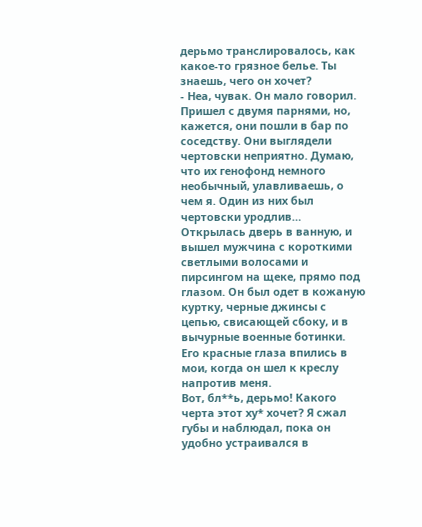дерьмо транслировалось, как какое-то грязное белье. Ты знаешь, чего он хочет?
- Неа, чувак. Он мало говорил. Пришел с двумя парнями, но, кажется, они пошли в бар по соседству. Они выглядели чертовски неприятно. Думаю, что их генофонд немного необычный, улавливаешь, о чем я. Один из них был чертовски уродлив…
Открылась дверь в ванную, и вышел мужчина с короткими светлыми волосами и пирсингом на щеке, прямо под глазом. Он был одет в кожаную куртку, черные джинсы с цепью, свисающей сбоку, и в вычурные военные ботинки. Его красные глаза впились в мои, когда он шел к креслу напротив меня.
Вот, бл**ь, дерьмо! Какого черта этот ху* хочет? Я сжал губы и наблюдал, пока он удобно устраивался в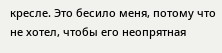кресле. Это бесило меня, потому что не хотел, чтобы его неопрятная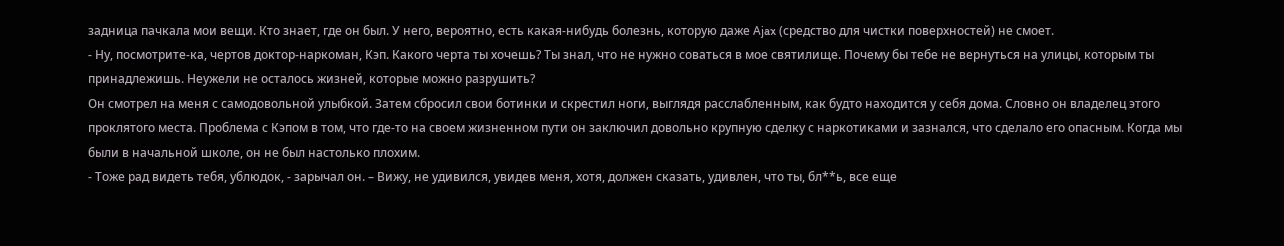задница пачкала мои вещи. Кто знает, где он был. У него, вероятно, есть какая-нибудь болезнь, которую даже Ajax (средство для чистки поверхностей) не смоет.
- Ну, посмотрите-ка, чертов доктор-наркоман, Кэп. Какого черта ты хочешь? Ты знал, что не нужно соваться в мое святилище. Почему бы тебе не вернуться на улицы, которым ты принадлежишь. Неужели не осталось жизней, которые можно разрушить?
Он смотрел на меня с самодовольной улыбкой. Затем сбросил свои ботинки и скрестил ноги, выглядя расслабленным, как будто находится у себя дома. Словно он владелец этого проклятого места. Проблема с Кэпом в том, что где-то на своем жизненном пути он заключил довольно крупную сделку с наркотиками и зазнался, что сделало его опасным. Когда мы были в начальной школе, он не был настолько плохим.
- Тоже рад видеть тебя, ублюдок, - зарычал он. – Вижу, не удивился, увидев меня, хотя, должен сказать, удивлен, что ты, бл**ь, все еще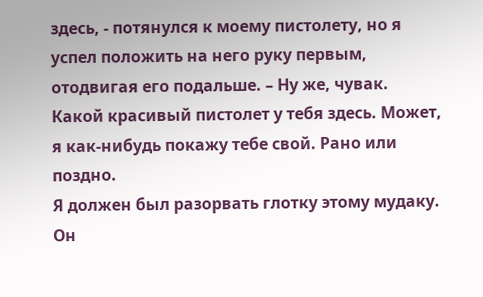здесь, - потянулся к моему пистолету, но я успел положить на него руку первым, отодвигая его подальше. – Ну же, чувак. Какой красивый пистолет у тебя здесь. Может, я как-нибудь покажу тебе свой. Рано или поздно.
Я должен был разорвать глотку этому мудаку. Он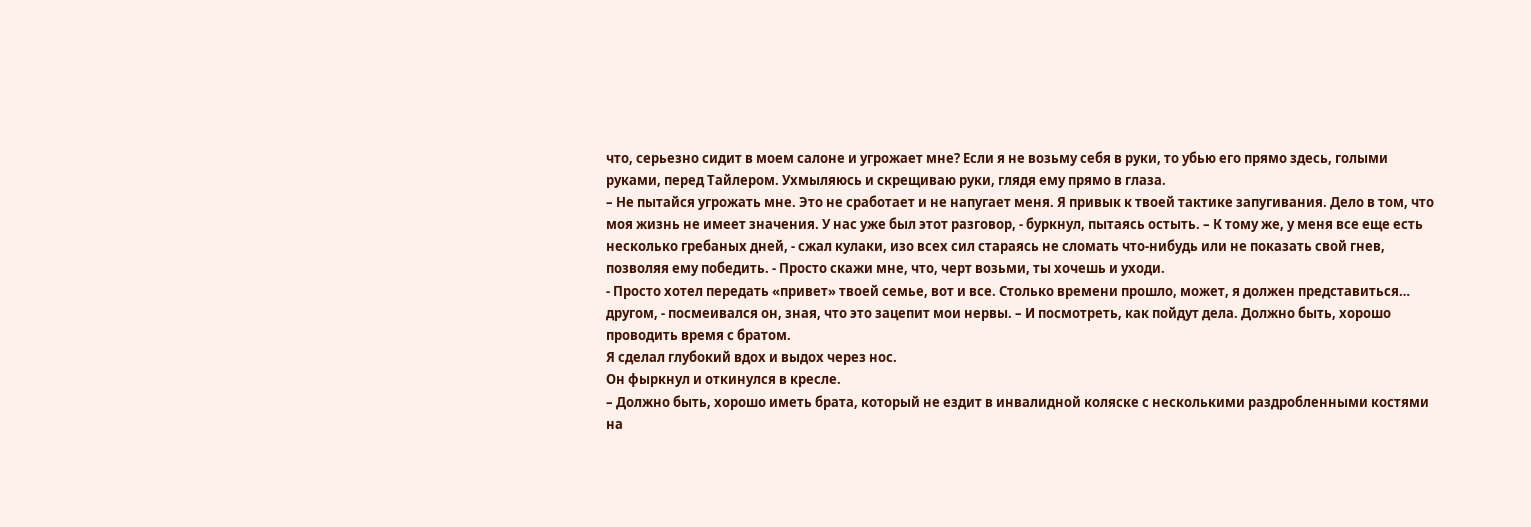что, серьезно сидит в моем салоне и угрожает мне? Если я не возьму себя в руки, то убью его прямо здесь, голыми руками, перед Тайлером. Ухмыляюсь и скрещиваю руки, глядя ему прямо в глаза.
– Не пытайся угрожать мне. Это не сработает и не напугает меня. Я привык к твоей тактике запугивания. Дело в том, что моя жизнь не имеет значения. У нас уже был этот разговор, - буркнул, пытаясь остыть. – К тому же, у меня все еще есть несколько гребаных дней, - сжал кулаки, изо всех сил стараясь не сломать что-нибудь или не показать свой гнев, позволяя ему победить. - Просто скажи мне, что, черт возьми, ты хочешь и уходи.
- Просто хотел передать «привет» твоей семье, вот и все. Столько времени прошло, может, я должен представиться… другом, - посмеивался он, зная, что это зацепит мои нервы. – И посмотреть, как пойдут дела. Должно быть, хорошо проводить время с братом.
Я сделал глубокий вдох и выдох через нос.
Он фыркнул и откинулся в кресле.
– Должно быть, хорошо иметь брата, который не ездит в инвалидной коляске с несколькими раздробленными костями на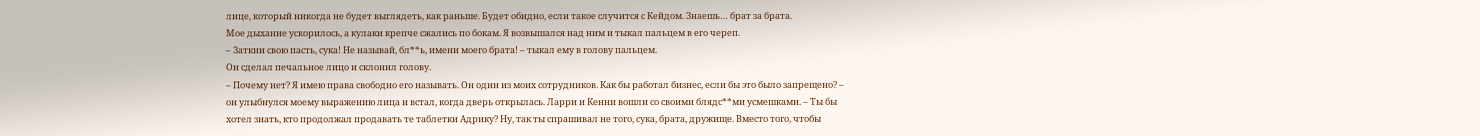лице, который никогда не будет выглядеть, как раньше. Будет обидно, если такое случится с Кейдом. Знаешь… брат за брата.
Мое дыхание ускорилось, а кулаки крепче сжались по бокам. Я возвышался над ним и тыкал пальцем в его череп.
– Заткни свою пасть, сука! Не называй, бл**ь, имени моего брата! – тыкал ему в голову пальцем.
Он сделал печальное лицо и склонил голову.
– Почему нет? Я имею права свободно его называть. Он один из моих сотрудников. Как бы работал бизнес, если бы это было запрещено? – он улыбнулся моему выражению лица и встал, когда дверь открылась. Ларри и Кенни вошли со своими блядс**ми усмешками. – Ты бы хотел знать, кто продолжал продавать те таблетки Адрику? Ну, так ты спрашивал не того, сука, брата, дружище. Вместо того, чтобы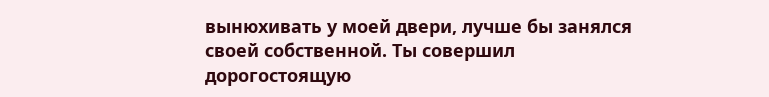вынюхивать у моей двери, лучше бы занялся своей собственной. Ты совершил дорогостоящую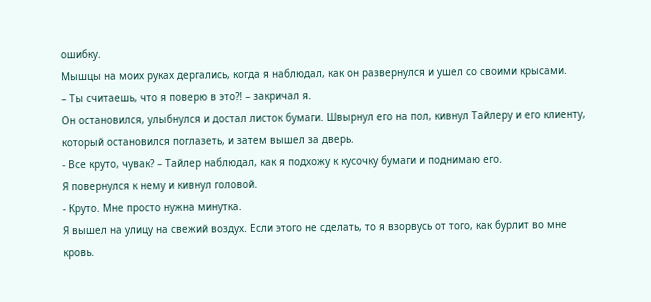ошибку.
Мышцы на моих руках дергались, когда я наблюдал, как он развернулся и ушел со своими крысами.
– Ты считаешь, что я поверю в это?! – закричал я.
Он остановился, улыбнулся и достал листок бумаги. Швырнул его на пол, кивнул Тайлеру и его клиенту, который остановился поглазеть, и затем вышел за дверь.
- Все круто, чувак? – Тайлер наблюдал, как я подхожу к кусочку бумаги и поднимаю его.
Я повернулся к нему и кивнул головой.
- Круто. Мне просто нужна минутка.
Я вышел на улицу на свежий воздух. Если этого не сделать, то я взорвусь от того, как бурлит во мне кровь.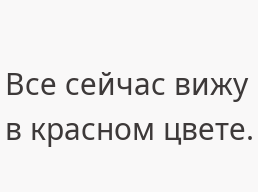Все сейчас вижу в красном цвете.